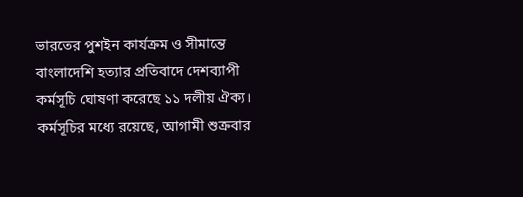ভারতের পুশইন কার্যক্রম ও সীমান্তে বাংলাদেশি হত্যার প্রতিবাদে দেশব্যাপী কর্মসূচি ঘোষণা করেছে ১১ দলীয় ঐক্য।
কর্মসূচির মধ্যে রয়েছে, আগামী শুক্রবার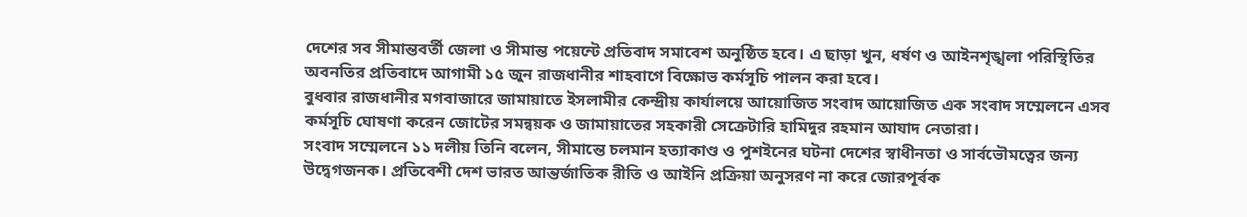দেশের সব সীমান্তবর্তী জেলা ও সীমান্ত পয়েন্টে প্রতিবাদ সমাবেশ অনুষ্ঠিত হবে। এ ছাড়া খুন, ধর্ষণ ও আইনশৃঙ্খলা পরিস্থিতির অবনতির প্রতিবাদে আগামী ১৫ জুন রাজধানীর শাহবাগে বিক্ষোভ কর্মসূচি পালন করা হবে।
বুধবার রাজধানীর মগবাজারে জামায়াতে ইসলামীর কেন্দ্রীয় কার্যালয়ে আয়োজিত সংবাদ আয়োজিত এক সংবাদ সম্মেলনে এসব কর্মসূচি ঘোষণা করেন জোটের সমন্বয়ক ও জামায়াতের সহকারী সেক্রেটারি হামিদুর রহমান আযাদ নেতারা।
সংবাদ সম্মেলনে ১১ দলীয় তিনি বলেন, সীমান্তে চলমান হত্যাকাণ্ড ও পুশইনের ঘটনা দেশের স্বাধীনতা ও সার্বভৌমত্বের জন্য উদ্বেগজনক। প্রতিবেশী দেশ ভারত আন্তর্জাতিক রীতি ও আইনি প্রক্রিয়া অনুসরণ না করে জোরপূর্বক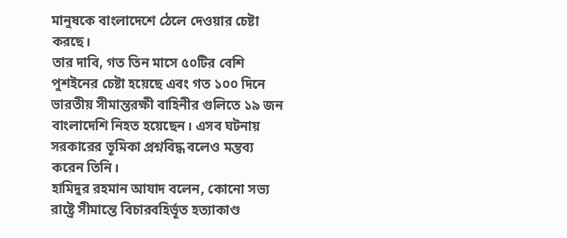মানুষকে বাংলাদেশে ঠেলে দেওয়ার চেষ্টা করছে।
তার দাবি, গত তিন মাসে ৫০টির বেশি পুশইনের চেষ্টা হয়েছে এবং গত ১০০ দিনে ভারতীয় সীমান্তরক্ষী বাহিনীর গুলিতে ১৯ জন বাংলাদেশি নিহত হয়েছেন। এসব ঘটনায় সরকারের ভূমিকা প্রশ্নবিদ্ধ বলেও মন্তব্য করেন তিনি।
হামিদুর রহমান আযাদ বলেন, কোনো সভ্য রাষ্ট্রে সীমান্তে বিচারবহির্ভূত হত্যাকাণ্ড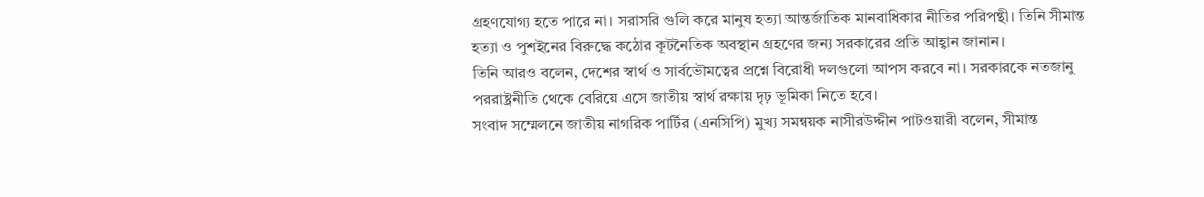গ্রহণযোগ্য হতে পারে না। সরাসরি গুলি করে মানুষ হত্যা আন্তর্জাতিক মানবাধিকার নীতির পরিপন্থী। তিনি সীমান্ত হত্যা ও পুশইনের বিরুদ্ধে কঠোর কূটনৈতিক অবস্থান গ্রহণের জন্য সরকারের প্রতি আহ্বান জানান।
তিনি আরও বলেন, দেশের স্বার্থ ও সার্বভৌমত্বের প্রশ্নে বিরোধী দলগুলো আপস করবে না। সরকারকে নতজানু পররাষ্ট্রনীতি থেকে বেরিয়ে এসে জাতীয় স্বার্থ রক্ষায় দৃঢ় ভূমিকা নিতে হবে।
সংবাদ সম্মেলনে জাতীয় নাগরিক পার্টির (এনসিপি) মুখ্য সমন্বয়ক নাসীরউদ্দীন পাটওয়ারী বলেন, সীমান্ত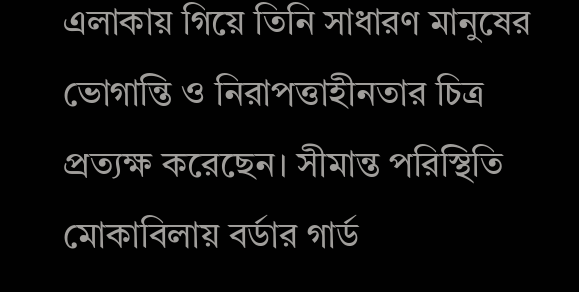এলাকায় গিয়ে তিনি সাধারণ মানুষের ভোগান্তি ও নিরাপত্তাহীনতার চিত্র প্রত্যক্ষ করেছেন। সীমান্ত পরিস্থিতি মোকাবিলায় বর্ডার গার্ড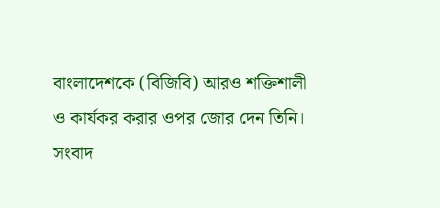বাংলাদেশকে (বিজিবি) আরও শক্তিশালী ও কার্যকর করার ওপর জোর দেন তিনি।
সংবাদ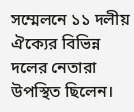সম্মেলনে ১১ দলীয় ঐক্যের বিভিন্ন দলের নেতারা উপস্থিত ছিলেন।